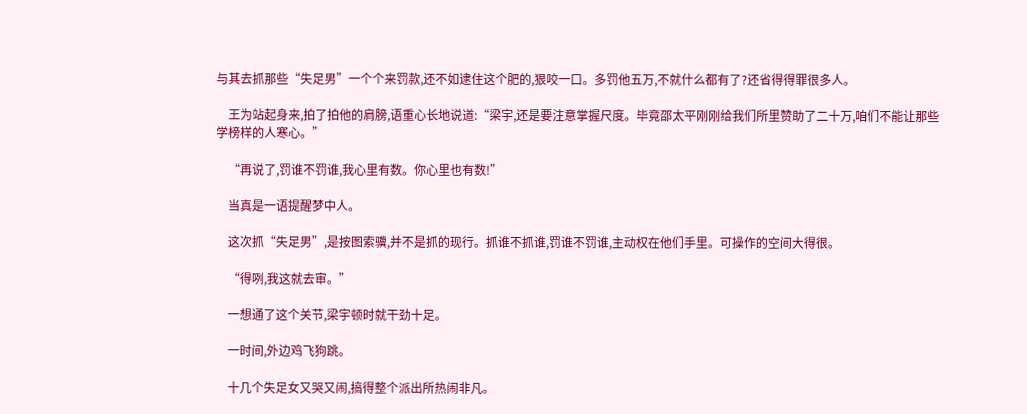与其去抓那些“失足男”一个个来罚款,还不如逮住这个肥的,狠咬一口。多罚他五万,不就什么都有了?还省得得罪很多人。

    王为站起身来,拍了拍他的肩膀,语重心长地说道:“梁宇,还是要注意掌握尺度。毕竟邵太平刚刚给我们所里赞助了二十万,咱们不能让那些学榜样的人寒心。”

    “再说了,罚谁不罚谁,我心里有数。你心里也有数!”

    当真是一语提醒梦中人。

    这次抓“失足男”,是按图索骥,并不是抓的现行。抓谁不抓谁,罚谁不罚谁,主动权在他们手里。可操作的空间大得很。

    “得咧,我这就去审。”

    一想通了这个关节,梁宇顿时就干劲十足。

    一时间,外边鸡飞狗跳。

    十几个失足女又哭又闹,搞得整个派出所热闹非凡。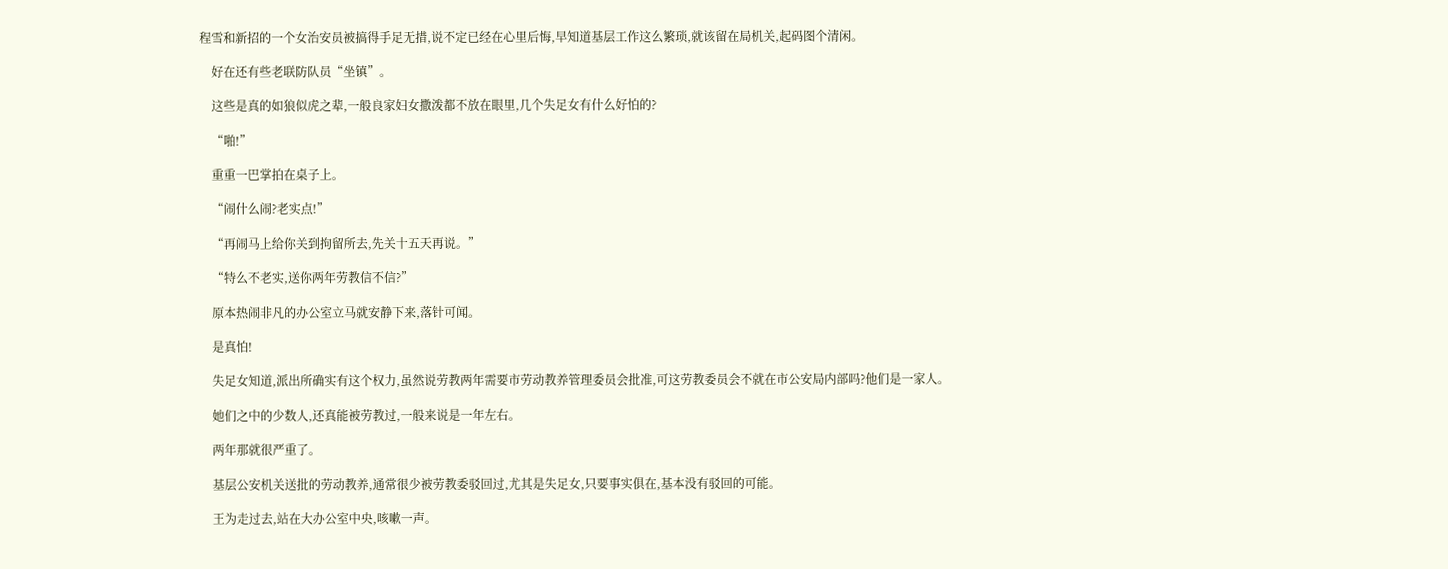程雪和新招的一个女治安员被搞得手足无措,说不定已经在心里后悔,早知道基层工作这么繁琐,就该留在局机关,起码图个清闲。

    好在还有些老联防队员“坐镇”。

    这些是真的如狼似虎之辈,一般良家妇女撒泼都不放在眼里,几个失足女有什么好怕的?

    “啪!”

    重重一巴掌拍在桌子上。

    “闹什么闹?老实点!”

    “再闹马上给你关到拘留所去,先关十五天再说。”

    “特么不老实,送你两年劳教信不信?”

    原本热闹非凡的办公室立马就安静下来,落针可闻。

    是真怕!

    失足女知道,派出所确实有这个权力,虽然说劳教两年需要市劳动教养管理委员会批准,可这劳教委员会不就在市公安局内部吗?他们是一家人。

    她们之中的少数人,还真能被劳教过,一般来说是一年左右。

    两年那就很严重了。

    基层公安机关送批的劳动教养,通常很少被劳教委驳回过,尤其是失足女,只要事实俱在,基本没有驳回的可能。

    王为走过去,站在大办公室中央,咳嗽一声。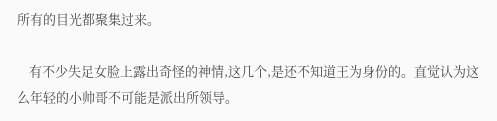所有的目光都聚集过来。

    有不少失足女脸上露出奇怪的神情,这几个,是还不知道王为身份的。直觉认为这么年轻的小帅哥不可能是派出所领导。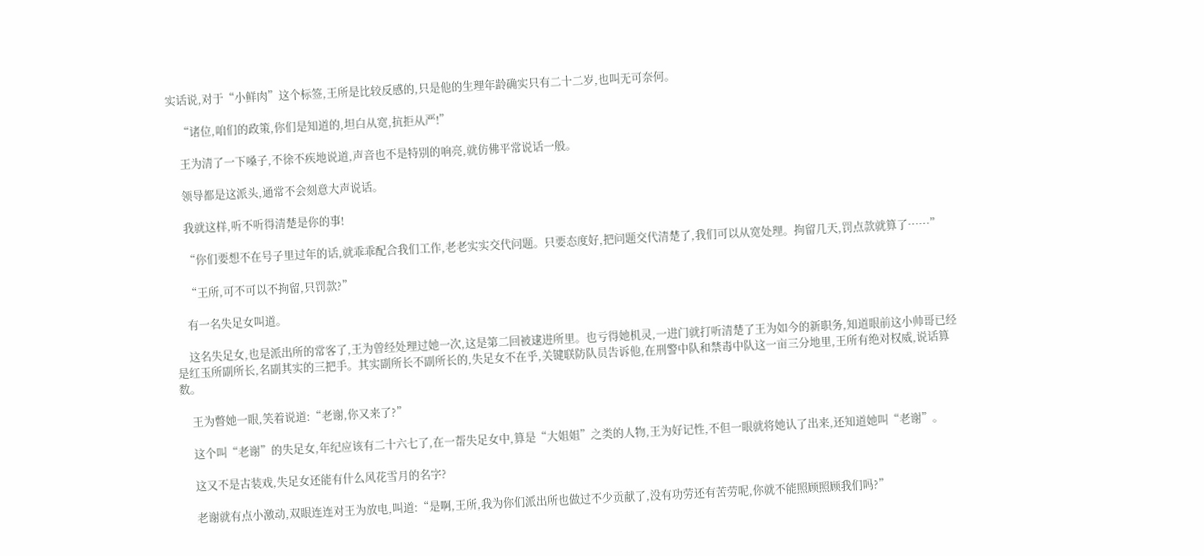实话说,对于“小鲜肉”这个标签,王所是比较反感的,只是他的生理年龄确实只有二十二岁,也叫无可奈何。

    “诸位,咱们的政策,你们是知道的,坦白从宽,抗拒从严!”

    王为清了一下嗓子,不徐不疾地说道,声音也不是特别的响亮,就仿佛平常说话一般。

    领导都是这派头,通常不会刻意大声说话。

    我就这样,听不听得清楚是你的事!

    “你们要想不在号子里过年的话,就乖乖配合我们工作,老老实实交代问题。只要态度好,把问题交代清楚了,我们可以从宽处理。拘留几天,罚点款就算了……”

    “王所,可不可以不拘留,只罚款?”

    有一名失足女叫道。

    这名失足女,也是派出所的常客了,王为曾经处理过她一次,这是第二回被逮进所里。也亏得她机灵,一进门就打听清楚了王为如今的新职务,知道眼前这小帅哥已经是红玉所副所长,名副其实的三把手。其实副所长不副所长的,失足女不在乎,关键联防队员告诉他,在刑警中队和禁毒中队这一亩三分地里,王所有绝对权威,说话算数。

    王为瞥她一眼,笑着说道:“老谢,你又来了?”

    这个叫“老谢”的失足女,年纪应该有二十六七了,在一帮失足女中,算是“大姐姐”之类的人物,王为好记性,不但一眼就将她认了出来,还知道她叫“老谢”。

    这又不是古装戏,失足女还能有什么风花雪月的名字?

    老谢就有点小激动,双眼连连对王为放电,叫道:“是啊,王所,我为你们派出所也做过不少贡献了,没有功劳还有苦劳呢,你就不能照顾照顾我们吗?”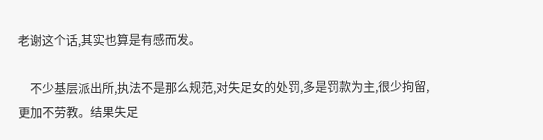老谢这个话,其实也算是有感而发。

    不少基层派出所,执法不是那么规范,对失足女的处罚,多是罚款为主,很少拘留,更加不劳教。结果失足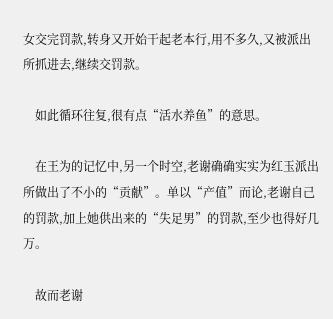女交完罚款,转身又开始干起老本行,用不多久,又被派出所抓进去,继续交罚款。

    如此循环往复,很有点“活水养鱼”的意思。

    在王为的记忆中,另一个时空,老谢确确实实为红玉派出所做出了不小的“贡献”。单以“产值”而论,老谢自己的罚款,加上她供出来的“失足男”的罚款,至少也得好几万。

    故而老谢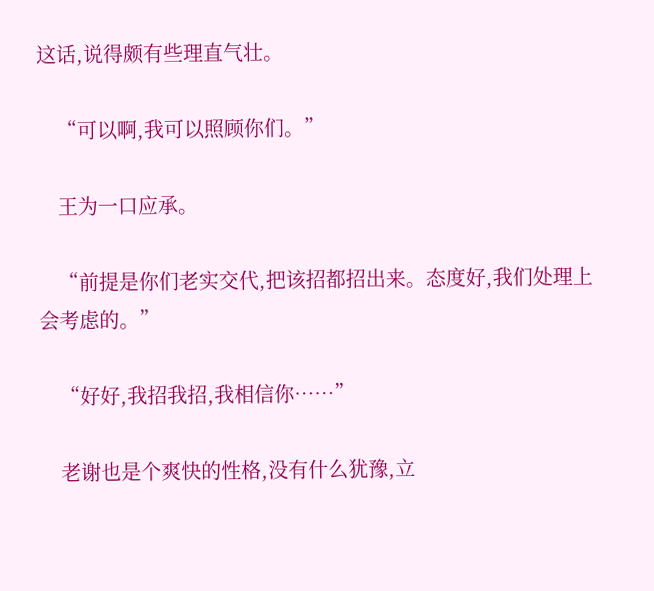这话,说得颇有些理直气壮。

    “可以啊,我可以照顾你们。”

    王为一口应承。

    “前提是你们老实交代,把该招都招出来。态度好,我们处理上会考虑的。”

    “好好,我招我招,我相信你……”

    老谢也是个爽快的性格,没有什么犹豫,立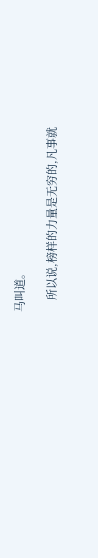马叫道。

    所以说,榜样的力量是无穷的,凡事就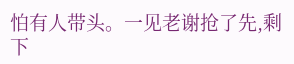怕有人带头。一见老谢抢了先,剩下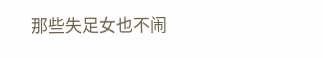那些失足女也不闹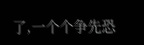了,一个个争先恐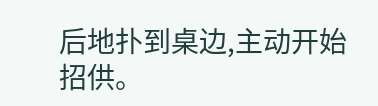后地扑到桌边,主动开始招供。